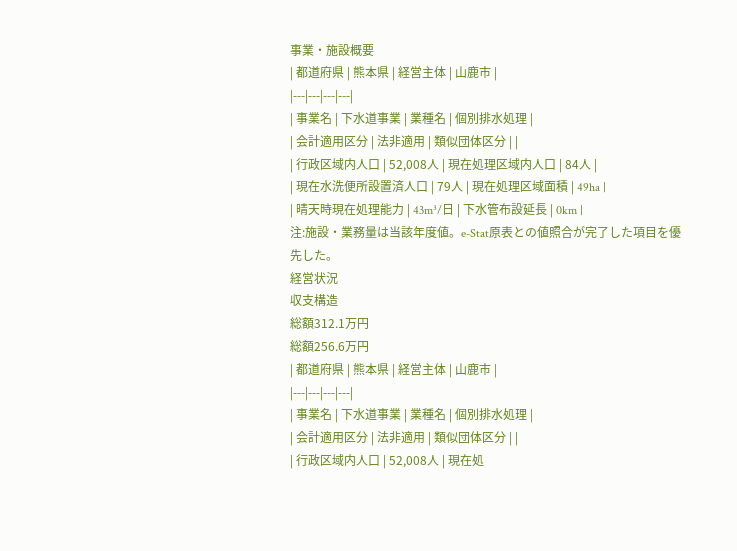事業・施設概要
| 都道府県 | 熊本県 | 経営主体 | 山鹿市 |
|---|---|---|---|
| 事業名 | 下水道事業 | 業種名 | 個別排水処理 |
| 会計適用区分 | 法非適用 | 類似団体区分 | |
| 行政区域内人口 | 52,008人 | 現在処理区域内人口 | 84人 |
| 現在水洗便所設置済人口 | 79人 | 現在処理区域面積 | 49ha |
| 晴天時現在処理能力 | 43m³/日 | 下水管布設延長 | 0km |
注:施設・業務量は当該年度値。e-Stat原表との値照合が完了した項目を優先した。
経営状況
収支構造
総額312.1万円
総額256.6万円
| 都道府県 | 熊本県 | 経営主体 | 山鹿市 |
|---|---|---|---|
| 事業名 | 下水道事業 | 業種名 | 個別排水処理 |
| 会計適用区分 | 法非適用 | 類似団体区分 | |
| 行政区域内人口 | 52,008人 | 現在処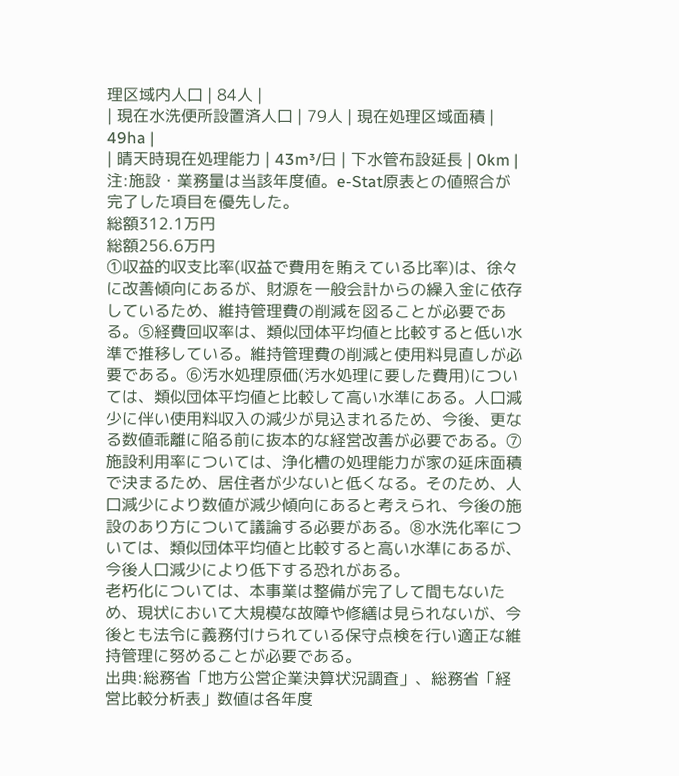理区域内人口 | 84人 |
| 現在水洗便所設置済人口 | 79人 | 現在処理区域面積 | 49ha |
| 晴天時現在処理能力 | 43m³/日 | 下水管布設延長 | 0km |
注:施設・業務量は当該年度値。e-Stat原表との値照合が完了した項目を優先した。
総額312.1万円
総額256.6万円
①収益的収支比率(収益で費用を賄えている比率)は、徐々に改善傾向にあるが、財源を一般会計からの繰入金に依存しているため、維持管理費の削減を図ることが必要である。⑤経費回収率は、類似団体平均値と比較すると低い水準で推移している。維持管理費の削減と使用料見直しが必要である。⑥汚水処理原価(汚水処理に要した費用)については、類似団体平均値と比較して高い水準にある。人口減少に伴い使用料収入の減少が見込まれるため、今後、更なる数値乖離に陥る前に抜本的な経営改善が必要である。⑦施設利用率については、浄化槽の処理能力が家の延床面積で決まるため、居住者が少ないと低くなる。そのため、人口減少により数値が減少傾向にあると考えられ、今後の施設のあり方について議論する必要がある。⑧水洗化率については、類似団体平均値と比較すると高い水準にあるが、今後人口減少により低下する恐れがある。
老朽化については、本事業は整備が完了して間もないため、現状において大規模な故障や修繕は見られないが、今後とも法令に義務付けられている保守点検を行い適正な維持管理に努めることが必要である。
出典:総務省「地方公営企業決算状況調査」、総務省「経営比較分析表」数値は各年度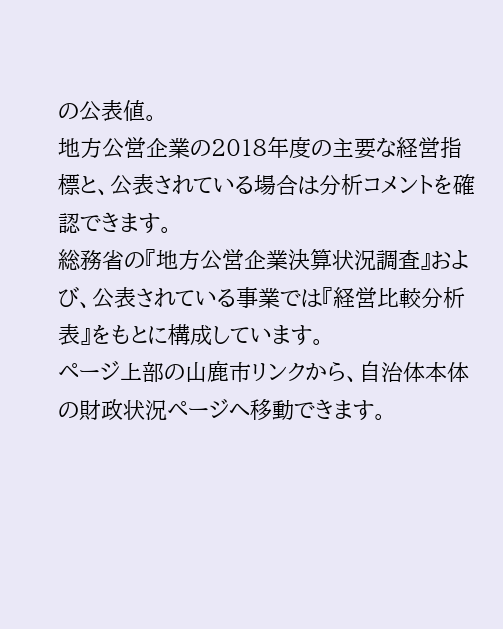の公表値。
地方公営企業の2018年度の主要な経営指標と、公表されている場合は分析コメントを確認できます。
総務省の『地方公営企業決算状況調査』および、公表されている事業では『経営比較分析表』をもとに構成しています。
ページ上部の山鹿市リンクから、自治体本体の財政状況ページへ移動できます。